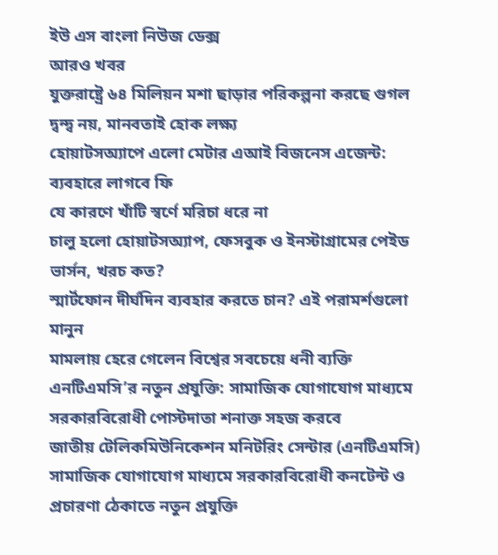ইউ এস বাংলা নিউজ ডেক্স
আরও খবর
যুক্তরাষ্ট্রে ৬৪ মিলিয়ন মশা ছাড়ার পরিকল্পনা করছে গুগল
দ্বন্দ্ব নয়, মানবতাই হোক লক্ষ্য
হোয়াটসঅ্যাপে এলো মেটার এআই বিজনেস এজেন্ট: ব্যবহারে লাগবে ফি
যে কারণে খাঁটি স্বর্ণে মরিচা ধরে না
চালু হলো হোয়াটসঅ্যাপ, ফেসবুক ও ইনস্টাগ্রামের পেইড ভার্সন, খরচ কত?
স্মার্টফোন দীর্ঘদিন ব্যবহার করতে চান? এই পরামর্শগুলো মানুন
মামলায় হেরে গেলেন বিশ্বের সবচেয়ে ধনী ব্যক্তি
এনটিএমসি’র নতুন প্রযুক্তি: সামাজিক যোগাযোগ মাধ্যমে সরকারবিরোধী পোস্টদাতা শনাক্ত সহজ করবে
জাতীয় টেলিকমিউনিকেশন মনিটরিং সেন্টার (এনটিএমসি) সামাজিক যোগাযোগ মাধ্যমে সরকারবিরোধী কনটেন্ট ও প্রচারণা ঠেকাতে নতুন প্রযুক্তি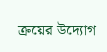ক্রয়ের উদ্যোগ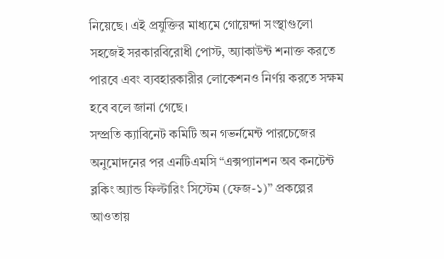নিয়েছে। এই প্রযুক্তির মাধ্যমে গোয়েন্দা সংস্থাগুলো সহজেই সরকারবিরোধী পোস্ট, অ্যাকাউন্ট শনাক্ত করতে পারবে এবং ব্যবহারকারীর লোকেশনও নির্ণয় করতে সক্ষম হবে বলে জানা গেছে।
সম্প্রতি ক্যাবিনেট কমিটি অন গভর্নমেন্ট পারচেজের অনুমোদনের পর এনটিএমসি “এক্সপ্যানশন অব কনটেন্ট ব্লকিং অ্যান্ড ফিল্টারিং সিস্টেম (ফেজ-১)” প্রকল্পের আওতায়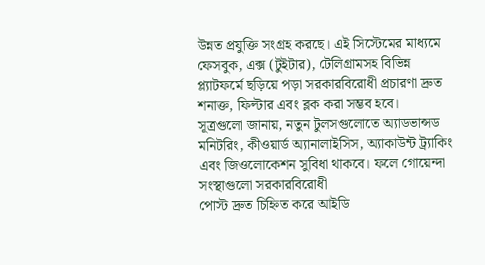উন্নত প্রযুক্তি সংগ্রহ করছে। এই সিস্টেমের মাধ্যমে ফেসবুক, এক্স (টুইটার), টেলিগ্রামসহ বিভিন্ন প্ল্যাটফর্মে ছড়িয়ে পড়া সরকারবিরোধী প্রচারণা দ্রুত শনাক্ত, ফিল্টার এবং ব্লক করা সম্ভব হবে।
সূত্রগুলো জানায়, নতুন টুলসগুলোতে অ্যাডভান্সড মনিটরিং, কীওয়ার্ড অ্যানালাইসিস, অ্যাকাউন্ট ট্র্যাকিং এবং জিওলোকেশন সুবিধা থাকবে। ফলে গোয়েন্দা সংস্থাগুলো সরকারবিরোধী
পোস্ট দ্রুত চিহ্নিত করে আইডি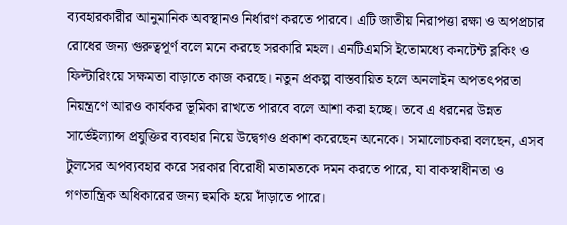ব্যবহারকারীর আনুমানিক অবস্থানও নির্ধারণ করতে পারবে। এটি জাতীয় নিরাপত্তা রক্ষা ও অপপ্রচার রোধের জন্য গুরুত্বপূর্ণ বলে মনে করছে সরকারি মহল। এনটিএমসি ইতোমধ্যে কনটেন্ট ব্লকিং ও ফিল্টারিংয়ে সক্ষমতা বাড়াতে কাজ করছে। নতুন প্রকল্প বাস্তবায়িত হলে অনলাইন অপতৎপরতা নিয়ন্ত্রণে আরও কার্যকর ভূমিকা রাখতে পারবে বলে আশা করা হচ্ছে। তবে এ ধরনের উন্নত সার্ভেইল্যান্স প্রযুক্তির ব্যবহার নিয়ে উদ্বেগও প্রকাশ করেছেন অনেকে। সমালোচকরা বলছেন, এসব টুলসের অপব্যবহার করে সরকার বিরোধী মতামতকে দমন করতে পারে, যা বাকস্বাধীনতা ও গণতান্ত্রিক অধিকারের জন্য হুমকি হয়ে দাঁড়াতে পারে।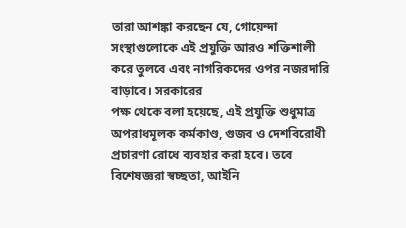তারা আশঙ্কা করছেন যে, গোয়েন্দা সংস্থাগুলোকে এই প্রযুক্তি আরও শক্তিশালী করে তুলবে এবং নাগরিকদের ওপর নজরদারি বাড়াবে। সরকারের
পক্ষ থেকে বলা হয়েছে, এই প্রযুক্তি শুধুমাত্র অপরাধমূলক কর্মকাণ্ড, গুজব ও দেশবিরোধী প্রচারণা রোধে ব্যবহার করা হবে। তবে বিশেষজ্ঞরা স্বচ্ছতা, আইনি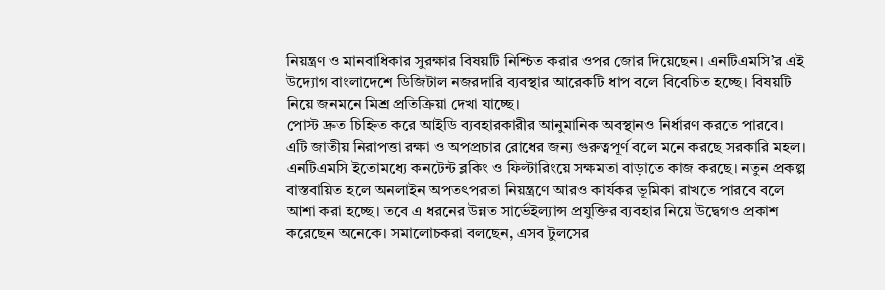নিয়ন্ত্রণ ও মানবাধিকার সুরক্ষার বিষয়টি নিশ্চিত করার ওপর জোর দিয়েছেন। এনটিএমসি’র এই উদ্যোগ বাংলাদেশে ডিজিটাল নজরদারি ব্যবস্থার আরেকটি ধাপ বলে বিবেচিত হচ্ছে। বিষয়টি নিয়ে জনমনে মিশ্র প্রতিক্রিয়া দেখা যাচ্ছে।
পোস্ট দ্রুত চিহ্নিত করে আইডি ব্যবহারকারীর আনুমানিক অবস্থানও নির্ধারণ করতে পারবে। এটি জাতীয় নিরাপত্তা রক্ষা ও অপপ্রচার রোধের জন্য গুরুত্বপূর্ণ বলে মনে করছে সরকারি মহল। এনটিএমসি ইতোমধ্যে কনটেন্ট ব্লকিং ও ফিল্টারিংয়ে সক্ষমতা বাড়াতে কাজ করছে। নতুন প্রকল্প বাস্তবায়িত হলে অনলাইন অপতৎপরতা নিয়ন্ত্রণে আরও কার্যকর ভূমিকা রাখতে পারবে বলে আশা করা হচ্ছে। তবে এ ধরনের উন্নত সার্ভেইল্যান্স প্রযুক্তির ব্যবহার নিয়ে উদ্বেগও প্রকাশ করেছেন অনেকে। সমালোচকরা বলছেন, এসব টুলসের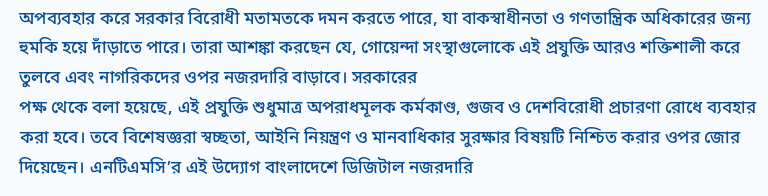অপব্যবহার করে সরকার বিরোধী মতামতকে দমন করতে পারে, যা বাকস্বাধীনতা ও গণতান্ত্রিক অধিকারের জন্য হুমকি হয়ে দাঁড়াতে পারে। তারা আশঙ্কা করছেন যে, গোয়েন্দা সংস্থাগুলোকে এই প্রযুক্তি আরও শক্তিশালী করে তুলবে এবং নাগরিকদের ওপর নজরদারি বাড়াবে। সরকারের
পক্ষ থেকে বলা হয়েছে, এই প্রযুক্তি শুধুমাত্র অপরাধমূলক কর্মকাণ্ড, গুজব ও দেশবিরোধী প্রচারণা রোধে ব্যবহার করা হবে। তবে বিশেষজ্ঞরা স্বচ্ছতা, আইনি নিয়ন্ত্রণ ও মানবাধিকার সুরক্ষার বিষয়টি নিশ্চিত করার ওপর জোর দিয়েছেন। এনটিএমসি’র এই উদ্যোগ বাংলাদেশে ডিজিটাল নজরদারি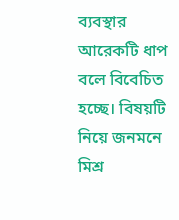ব্যবস্থার আরেকটি ধাপ বলে বিবেচিত হচ্ছে। বিষয়টি নিয়ে জনমনে মিশ্র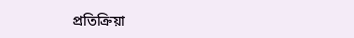প্রতিক্রিয়া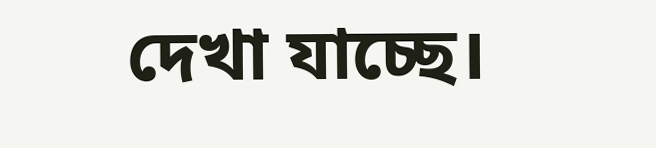দেখা যাচ্ছে।